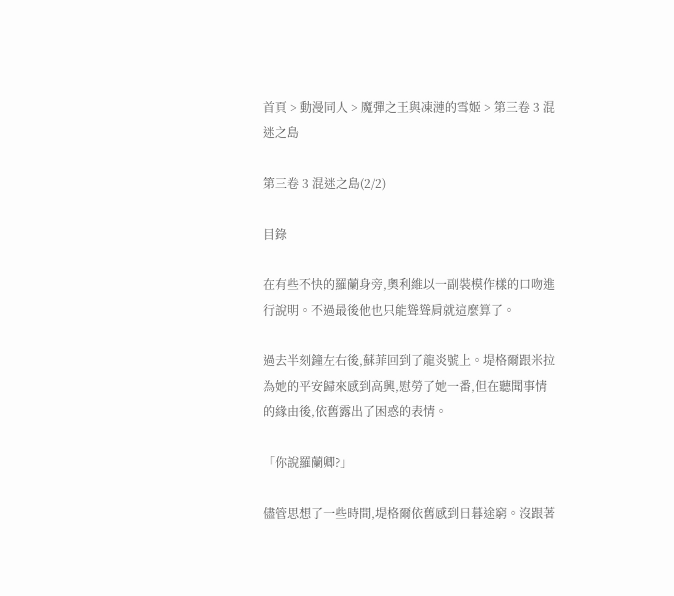首頁 > 動漫同人 > 魔彈之王與凍漣的雪姬 > 第三卷 3 混迷之島

第三卷 3 混迷之島(2/2)

目錄

在有些不快的羅蘭身旁,奧利維以一副裝模作樣的口吻進行說明。不過最後他也只能聳聳肩就這麼算了。

過去半刻鐘左右後,蘇菲回到了龍炎號上。堤格爾跟米拉為她的平安歸來感到高興,慰勞了她一番,但在聽聞事情的緣由後,依舊露出了困惑的表情。

「你說羅蘭卿?」

儘管思想了一些時間,堤格爾依舊感到日暮途窮。沒跟著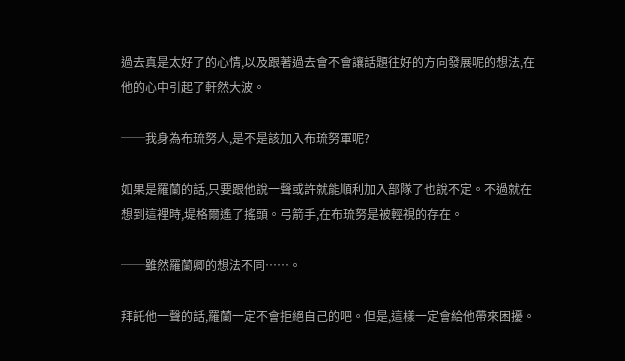過去真是太好了的心情,以及跟著過去會不會讓話題往好的方向發展呢的想法,在他的心中引起了軒然大波。

──我身為布琉努人,是不是該加入布琉努軍呢?

如果是羅蘭的話,只要跟他說一聲或許就能順利加入部隊了也說不定。不過就在想到這裡時,堤格爾遙了搖頭。弓箭手,在布琉努是被輕視的存在。

──雖然羅蘭卿的想法不同……。

拜託他一聲的話,羅蘭一定不會拒絕自己的吧。但是,這樣一定會給他帶來困擾。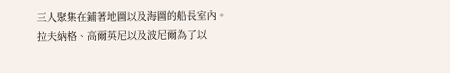三人聚集在鋪著地圖以及海圖的船長室內。拉夫納格、高爾英尼以及波尼爾為了以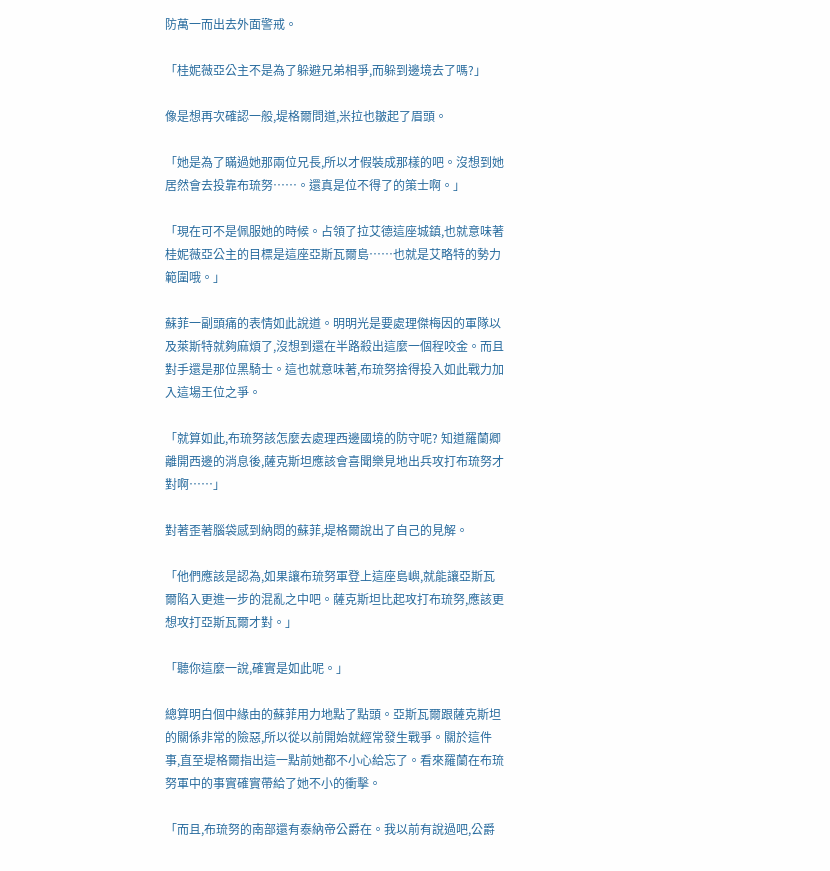防萬一而出去外面警戒。

「桂妮薇亞公主不是為了躲避兄弟相爭,而躲到邊境去了嗎?」

像是想再次確認一般,堤格爾問道,米拉也皺起了眉頭。

「她是為了瞞過她那兩位兄長,所以才假裝成那樣的吧。沒想到她居然會去投靠布琉努……。還真是位不得了的策士啊。」

「現在可不是佩服她的時候。占領了拉艾德這座城鎮,也就意味著桂妮薇亞公主的目標是這座亞斯瓦爾島……也就是艾略特的勢力範圍哦。」

蘇菲一副頭痛的表情如此說道。明明光是要處理傑梅因的軍隊以及萊斯特就夠麻煩了,沒想到還在半路殺出這麼一個程咬金。而且對手還是那位黑騎士。這也就意味著,布琉努捨得投入如此戰力加入這場王位之爭。

「就算如此,布琉努該怎麼去處理西邊國境的防守呢? 知道羅蘭卿離開西邊的消息後,薩克斯坦應該會喜聞樂見地出兵攻打布琉努才對啊……」

對著歪著腦袋感到納悶的蘇菲,堤格爾說出了自己的見解。

「他們應該是認為,如果讓布琉努軍登上這座島嶼,就能讓亞斯瓦爾陷入更進一步的混亂之中吧。薩克斯坦比起攻打布琉努,應該更想攻打亞斯瓦爾才對。」

「聽你這麼一說,確實是如此呢。」

總算明白個中緣由的蘇菲用力地點了點頭。亞斯瓦爾跟薩克斯坦的關係非常的險惡,所以從以前開始就經常發生戰爭。關於這件事,直至堤格爾指出這一點前她都不小心給忘了。看來羅蘭在布琉努軍中的事實確實帶給了她不小的衝擊。

「而且,布琉努的南部還有泰納帝公爵在。我以前有說過吧,公爵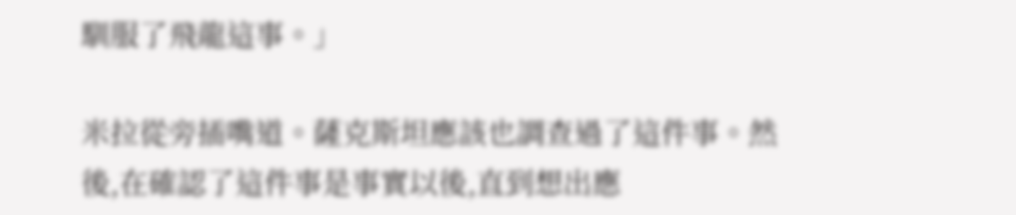馴服了飛龍這事。」

米拉從旁插嘴道。薩克斯坦應該也調查過了這件事。然後,在確認了這件事是事實以後,直到想出應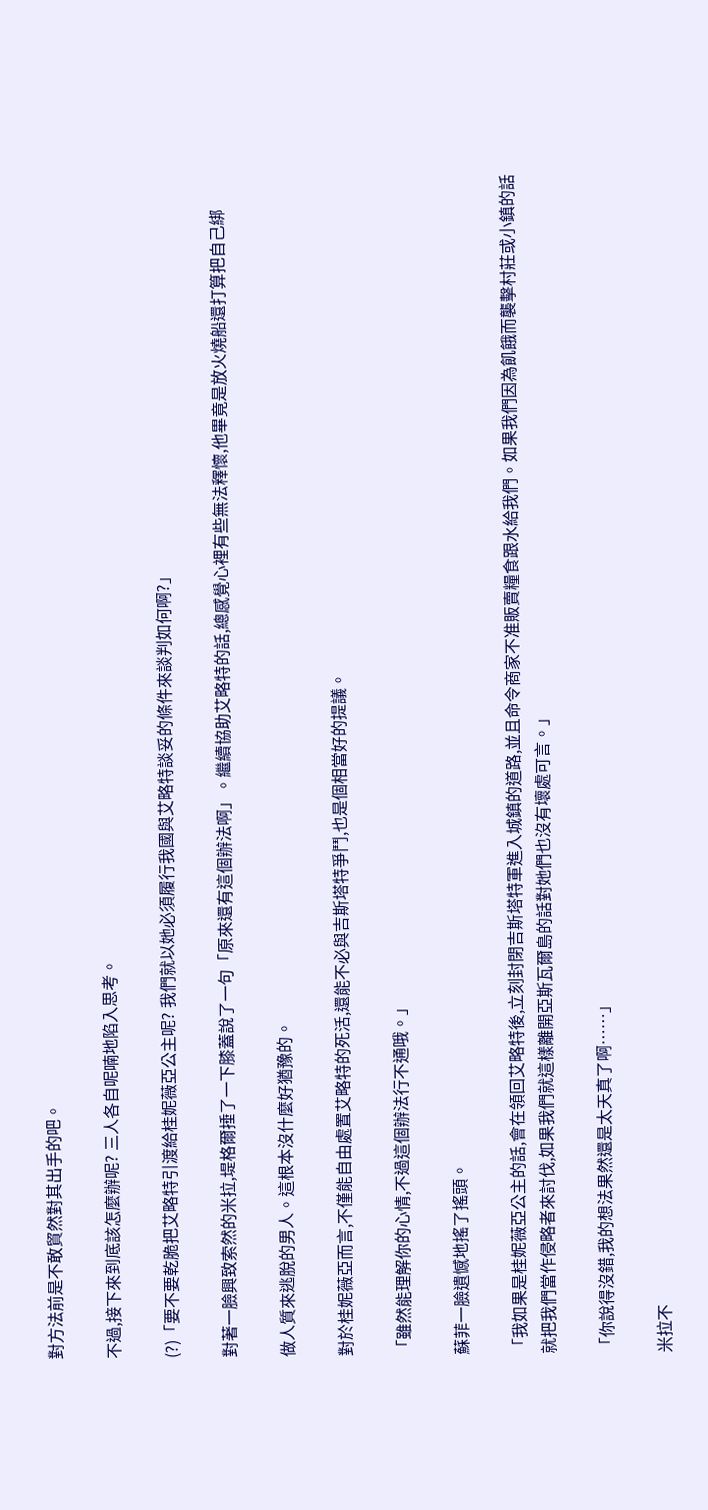對方法前是不敢貿然對其出手的吧。

不過,接下來到底該怎麼辦呢? 三人各自呢喃地陷入思考。

(?)「要不要乾脆把艾略特引渡給桂妮薇亞公主呢? 我們就以她必須履行我國與艾略特談妥的條件來談判如何啊?」

對著一臉興致索然的米拉,堤格爾捶了一下膝蓋說了一句「原來還有這個辦法啊」。繼續協助艾略特的話,總感覺心裡有些無法釋懷,他畢竟是放火燒船還打算把自己綁

做人質來逃脫的男人。這根本沒什麼好猶豫的。

對於桂妮薇亞而言,不僅能自由處置艾略特的死活,還能不必與吉斯塔特爭鬥,也是個相當好的提議。

「雖然能理解你的心情,不過這個辦法行不通哦。」

蘇菲一臉遺憾地搖了搖頭。

「我如果是桂妮薇亞公主的話,會在領回艾略特後,立刻封閉吉斯塔特軍進入城鎮的道路,並且命令商家不准販賣糧食跟水給我們。如果我們因為飢餓而襲擊村莊或小鎮的話就把我們當作侵略者來討伐,如果我們就這樣離開亞斯瓦爾島的話對她們也沒有壞處可言。」

「你說得沒錯,我的想法果然還是太天真了啊……」

米拉不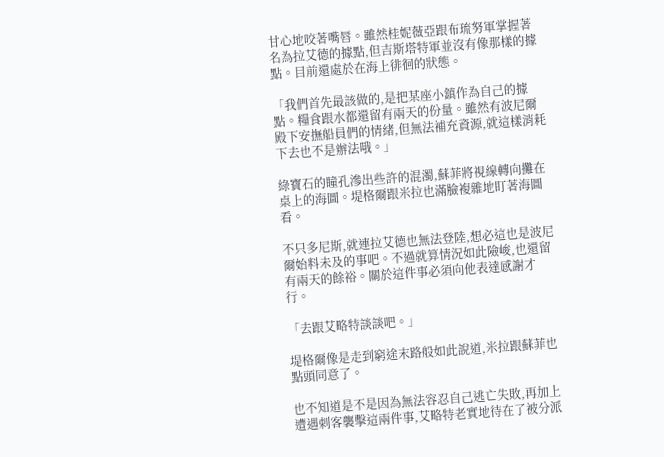甘心地咬著嘴唇。雖然桂妮薇亞跟布琉努軍掌握著名為拉艾德的據點,但吉斯塔特軍並沒有像那樣的據點。目前還處於在海上徘徊的狀態。

「我們首先最該做的,是把某座小鎮作為自己的據點。糧食跟水都還留有兩天的份量。雖然有波尼爾殿下安撫船員們的情緒,但無法補充資源,就這樣消耗下去也不是辦法哦。」

綠寶石的瞳孔滲出些許的混濁,蘇菲將視線轉向攤在桌上的海圖。堤格爾跟米拉也滿臉複雜地盯著海圖看。

不只多尼斯,就連拉艾德也無法登陸,想必這也是波尼爾始料未及的事吧。不過就算情況如此險峻,也還留有兩天的餘裕。關於這件事必須向他表達感謝才行。

「去跟艾略特談談吧。」

堤格爾像是走到窮途末路般如此說道,米拉跟蘇菲也點頭同意了。

也不知道是不是因為無法容忍自己逃亡失敗,再加上遭遇刺客襲擊這兩件事,艾略特老實地待在了被分派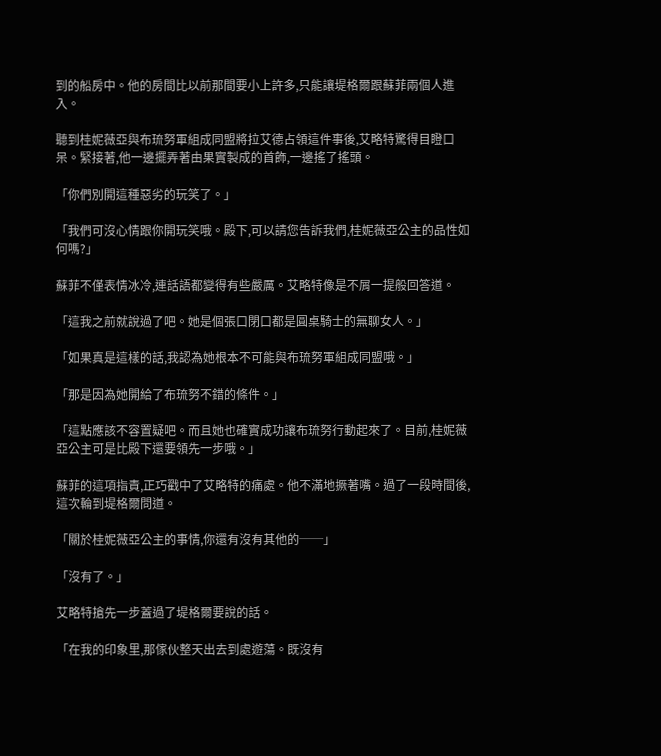到的船房中。他的房間比以前那間要小上許多,只能讓堤格爾跟蘇菲兩個人進入。

聽到桂妮薇亞與布琉努軍組成同盟將拉艾德占領這件事後,艾略特驚得目瞪口呆。緊接著,他一邊擺弄著由果實製成的首飾,一邊搖了搖頭。

「你們別開這種惡劣的玩笑了。」

「我們可沒心情跟你開玩笑哦。殿下,可以請您告訴我們,桂妮薇亞公主的品性如何嗎?」

蘇菲不僅表情冰冷,連話語都變得有些嚴厲。艾略特像是不屑一提般回答道。

「這我之前就說過了吧。她是個張口閉口都是圓桌騎士的無聊女人。」

「如果真是這樣的話,我認為她根本不可能與布琉努軍組成同盟哦。」

「那是因為她開給了布琉努不錯的條件。」

「這點應該不容置疑吧。而且她也確實成功讓布琉努行動起來了。目前,桂妮薇亞公主可是比殿下還要領先一步哦。」

蘇菲的這項指責,正巧戳中了艾略特的痛處。他不滿地撅著嘴。過了一段時間後,這次輪到堤格爾問道。

「關於桂妮薇亞公主的事情,你還有沒有其他的──」

「沒有了。」

艾略特搶先一步蓋過了堤格爾要說的話。

「在我的印象里,那傢伙整天出去到處遊蕩。既沒有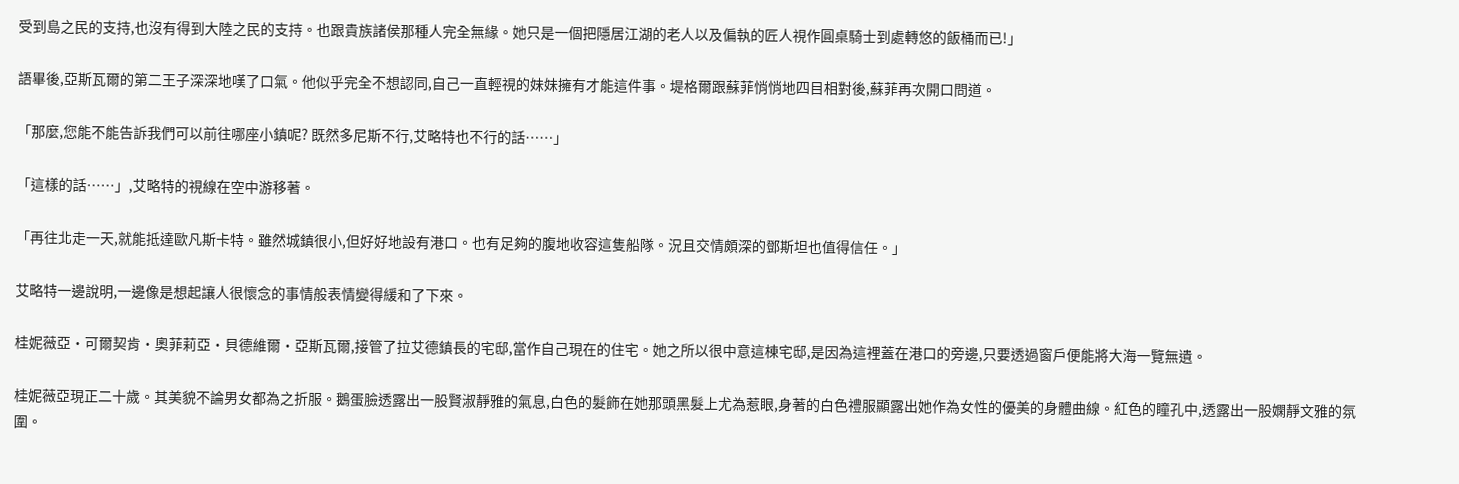受到島之民的支持,也沒有得到大陸之民的支持。也跟貴族諸侯那種人完全無緣。她只是一個把隱居江湖的老人以及偏執的匠人視作圓桌騎士到處轉悠的飯桶而已!」

語畢後,亞斯瓦爾的第二王子深深地嘆了口氣。他似乎完全不想認同,自己一直輕視的妹妹擁有才能這件事。堤格爾跟蘇菲悄悄地四目相對後,蘇菲再次開口問道。

「那麼,您能不能告訴我們可以前往哪座小鎮呢? 既然多尼斯不行,艾略特也不行的話……」

「這樣的話……」,艾略特的視線在空中游移著。

「再往北走一天,就能抵達歐凡斯卡特。雖然城鎮很小,但好好地設有港口。也有足夠的腹地收容這隻船隊。況且交情頗深的鄧斯坦也值得信任。」

艾略特一邊說明,一邊像是想起讓人很懷念的事情般表情變得緩和了下來。

桂妮薇亞·可爾契肯·奧菲莉亞·貝德維爾·亞斯瓦爾,接管了拉艾德鎮長的宅邸,當作自己現在的住宅。她之所以很中意這棟宅邸,是因為這裡蓋在港口的旁邊,只要透過窗戶便能將大海一覽無遺。

桂妮薇亞現正二十歲。其美貌不論男女都為之折服。鵝蛋臉透露出一股賢淑靜雅的氣息,白色的髮飾在她那頭黑髮上尤為惹眼,身著的白色禮服顯露出她作為女性的優美的身體曲線。紅色的瞳孔中,透露出一股嫻靜文雅的氛圍。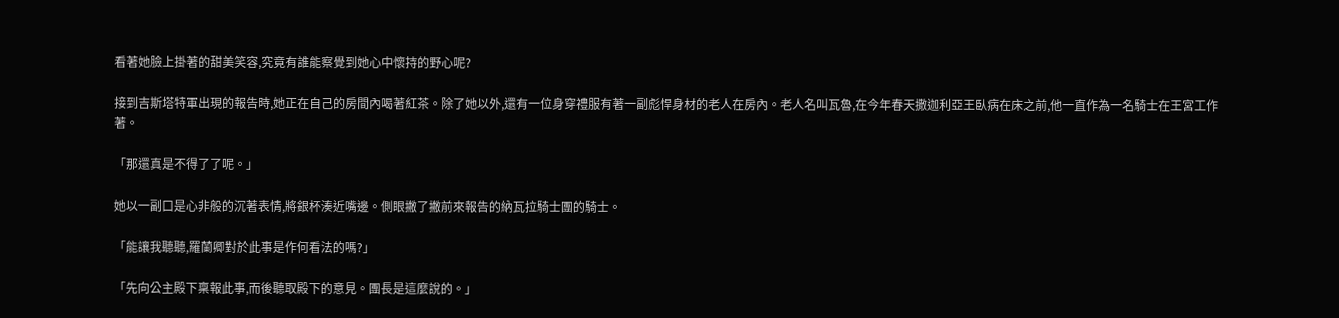看著她臉上掛著的甜美笑容,究竟有誰能察覺到她心中懷持的野心呢?

接到吉斯塔特軍出現的報告時,她正在自己的房間內喝著紅茶。除了她以外,還有一位身穿禮服有著一副彪悍身材的老人在房內。老人名叫瓦魯,在今年春天撒迦利亞王臥病在床之前,他一直作為一名騎士在王宮工作著。

「那還真是不得了了呢。」

她以一副口是心非般的沉著表情,將銀杯湊近嘴邊。側眼撇了撇前來報告的納瓦拉騎士團的騎士。

「能讓我聽聽,羅蘭卿對於此事是作何看法的嗎?」

「先向公主殿下稟報此事,而後聽取殿下的意見。團長是這麼說的。」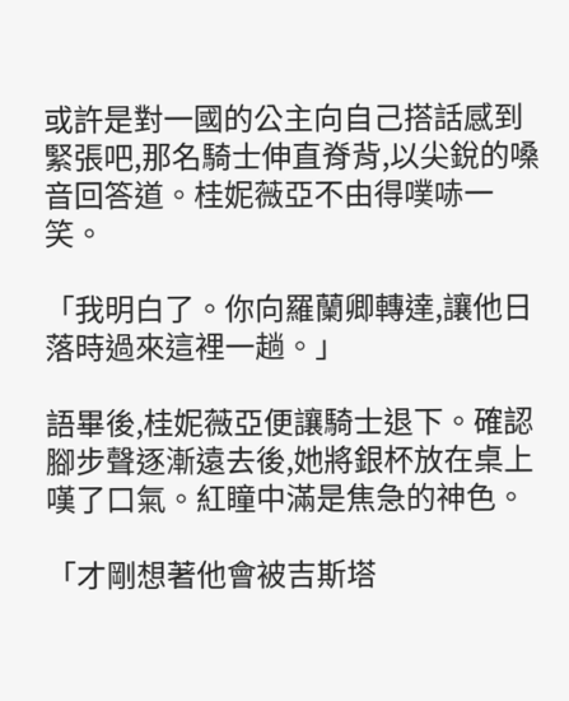或許是對一國的公主向自己搭話感到緊張吧,那名騎士伸直脊背,以尖銳的嗓音回答道。桂妮薇亞不由得噗哧一笑。

「我明白了。你向羅蘭卿轉達,讓他日落時過來這裡一趟。」

語畢後,桂妮薇亞便讓騎士退下。確認腳步聲逐漸遠去後,她將銀杯放在桌上嘆了口氣。紅瞳中滿是焦急的神色。

「才剛想著他會被吉斯塔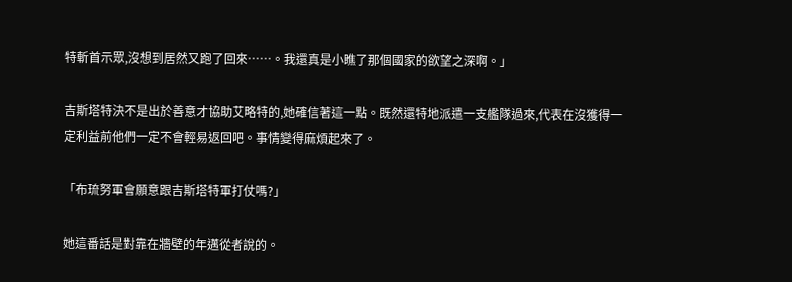特斬首示眾,沒想到居然又跑了回來……。我還真是小瞧了那個國家的欲望之深啊。」

吉斯塔特決不是出於善意才協助艾略特的,她確信著這一點。既然還特地派遣一支艦隊過來,代表在沒獲得一定利益前他們一定不會輕易返回吧。事情變得麻煩起來了。

「布琉努軍會願意跟吉斯塔特軍打仗嗎?」

她這番話是對靠在牆壁的年邁從者說的。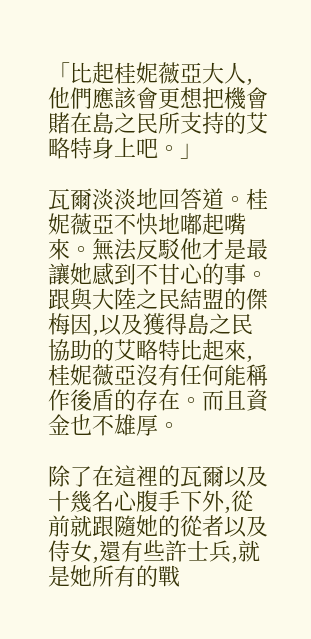「比起桂妮薇亞大人,他們應該會更想把機會賭在島之民所支持的艾略特身上吧。」

瓦爾淡淡地回答道。桂妮薇亞不快地嘟起嘴來。無法反駁他才是最讓她感到不甘心的事。跟與大陸之民結盟的傑梅因,以及獲得島之民協助的艾略特比起來,桂妮薇亞沒有任何能稱作後盾的存在。而且資金也不雄厚。

除了在這裡的瓦爾以及十幾名心腹手下外,從前就跟隨她的從者以及侍女,還有些許士兵,就是她所有的戰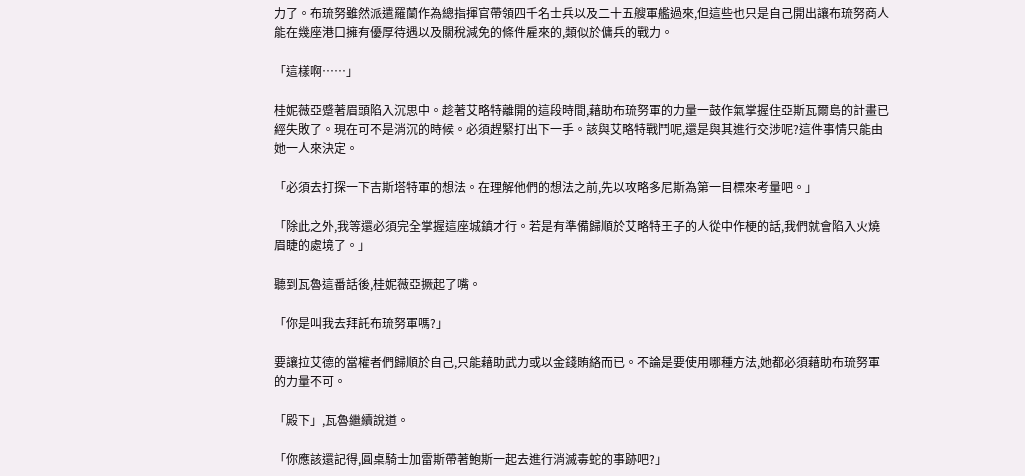力了。布琉努雖然派遣羅蘭作為總指揮官帶領四千名士兵以及二十五艘軍艦過來,但這些也只是自己開出讓布琉努商人能在幾座港口擁有優厚待遇以及關稅減免的條件雇來的,類似於傭兵的戰力。

「這樣啊……」

桂妮薇亞蹙著眉頭陷入沉思中。趁著艾略特離開的這段時間,藉助布琉努軍的力量一鼓作氣掌握住亞斯瓦爾島的計畫已經失敗了。現在可不是消沉的時候。必須趕緊打出下一手。該與艾略特戰鬥呢,還是與其進行交涉呢?這件事情只能由她一人來決定。

「必須去打探一下吉斯塔特軍的想法。在理解他們的想法之前,先以攻略多尼斯為第一目標來考量吧。」

「除此之外,我等還必須完全掌握這座城鎮才行。若是有準備歸順於艾略特王子的人從中作梗的話,我們就會陷入火燒眉睫的處境了。」

聽到瓦魯這番話後,桂妮薇亞撅起了嘴。

「你是叫我去拜託布琉努軍嗎?」

要讓拉艾德的當權者們歸順於自己,只能藉助武力或以金錢賄絡而已。不論是要使用哪種方法,她都必須藉助布琉努軍的力量不可。

「殿下」,瓦魯繼續說道。

「你應該還記得,圓桌騎士加雷斯帶著鮑斯一起去進行消滅毒蛇的事跡吧?」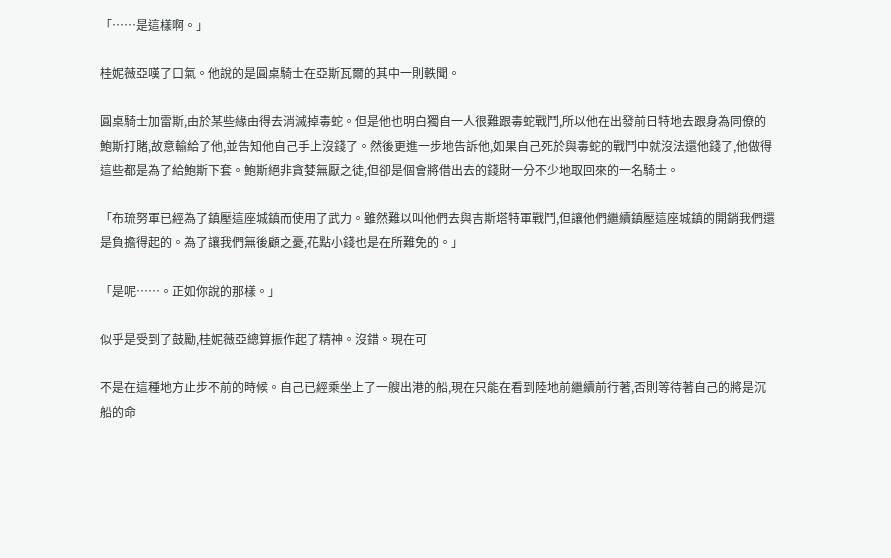「……是這樣啊。」

桂妮薇亞嘆了口氣。他說的是圓桌騎士在亞斯瓦爾的其中一則軼聞。

圓桌騎士加雷斯,由於某些緣由得去消滅掉毒蛇。但是他也明白獨自一人很難跟毒蛇戰鬥,所以他在出發前日特地去跟身為同僚的鮑斯打賭,故意輸給了他,並告知他自己手上沒錢了。然後更進一步地告訴他,如果自己死於與毒蛇的戰鬥中就沒法還他錢了,他做得這些都是為了給鮑斯下套。鮑斯絕非貪婪無厭之徒,但卻是個會將借出去的錢財一分不少地取回來的一名騎士。

「布琉努軍已經為了鎮壓這座城鎮而使用了武力。雖然難以叫他們去與吉斯塔特軍戰鬥,但讓他們繼續鎮壓這座城鎮的開銷我們還是負擔得起的。為了讓我們無後顧之憂,花點小錢也是在所難免的。」

「是呢……。正如你說的那樣。」

似乎是受到了鼓勵,桂妮薇亞總算振作起了精神。沒錯。現在可

不是在這種地方止步不前的時候。自己已經乘坐上了一艘出港的船,現在只能在看到陸地前繼續前行著,否則等待著自己的將是沉船的命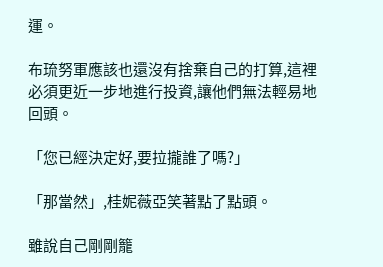運。

布琉努軍應該也還沒有捨棄自己的打算,這裡必須更近一步地進行投資,讓他們無法輕易地回頭。

「您已經決定好,要拉攏誰了嗎?」

「那當然」,桂妮薇亞笑著點了點頭。

雖說自己剛剛籠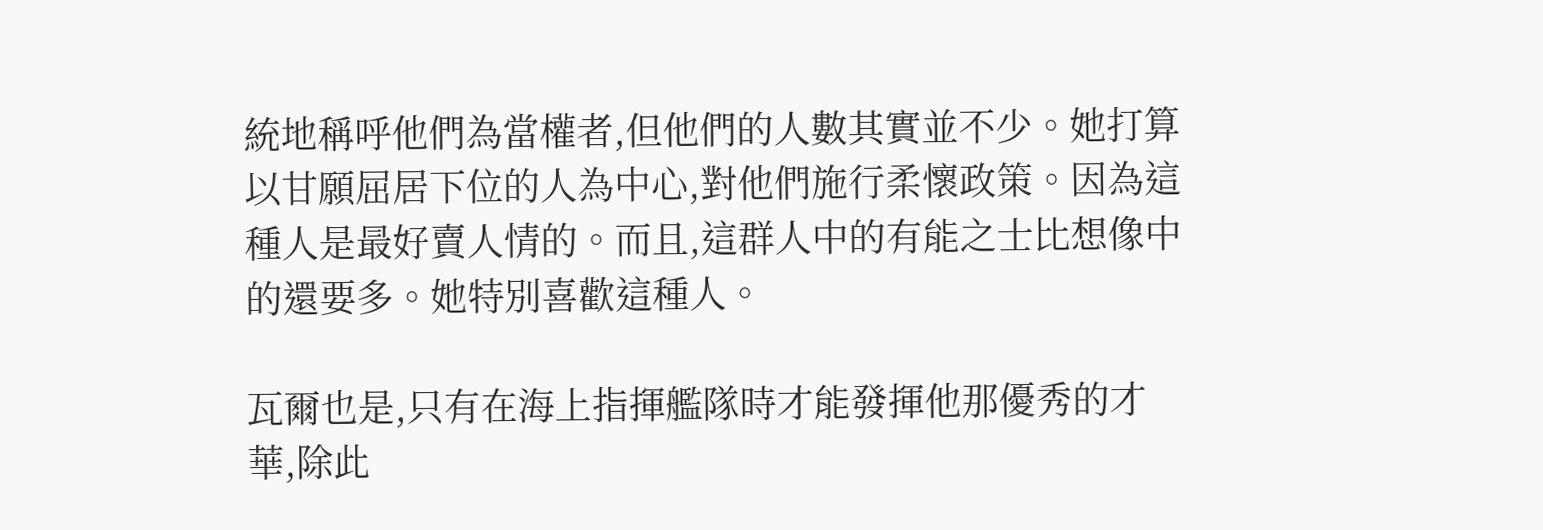統地稱呼他們為當權者,但他們的人數其實並不少。她打算以甘願屈居下位的人為中心,對他們施行柔懷政策。因為這種人是最好賣人情的。而且,這群人中的有能之士比想像中的還要多。她特別喜歡這種人。

瓦爾也是,只有在海上指揮艦隊時才能發揮他那優秀的才華,除此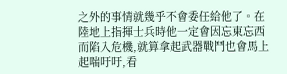之外的事情就幾乎不會委任給他了。在陸地上指揮士兵時他一定會因忘東忘西而陷入危機,就算拿起武器戰鬥也會馬上起喘吁吁,看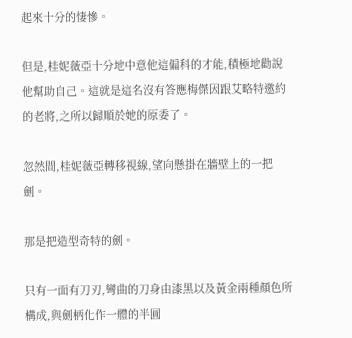起來十分的悽慘。

但是,桂妮薇亞十分地中意他這偏科的才能,積極地勸說他幫助自己。這就是這名沒有答應梅傑因跟艾略特邀約的老將,之所以歸順於她的原委了。

忽然間,桂妮薇亞轉移視線,望向懸掛在牆壁上的一把劍。

那是把造型奇特的劍。

只有一面有刀刃,彎曲的刀身由漆黑以及黃金兩種顏色所構成,與劍柄化作一體的半圓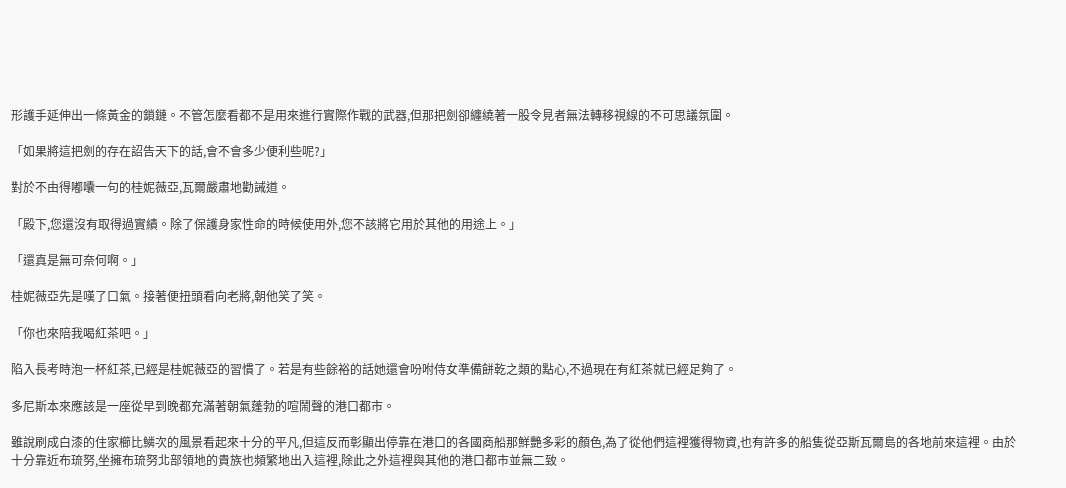形護手延伸出一條黃金的鎖鏈。不管怎麼看都不是用來進行實際作戰的武器,但那把劍卻纏繞著一股令見者無法轉移視線的不可思議氛圍。

「如果將這把劍的存在詔告天下的話,會不會多少便利些呢?」

對於不由得嘟囔一句的桂妮薇亞,瓦爾嚴肅地勸誡道。

「殿下,您還沒有取得過實績。除了保護身家性命的時候使用外,您不該將它用於其他的用途上。」

「還真是無可奈何啊。」

桂妮薇亞先是嘆了口氣。接著便扭頭看向老將,朝他笑了笑。

「你也來陪我喝紅茶吧。」

陷入長考時泡一杯紅茶,已經是桂妮薇亞的習慣了。若是有些餘裕的話她還會吩咐侍女準備餅乾之類的點心,不過現在有紅茶就已經足夠了。

多尼斯本來應該是一座從早到晚都充滿著朝氣蓬勃的喧鬧聲的港口都市。

雖說刷成白漆的住家櫛比鱗次的風景看起來十分的平凡,但這反而彰顯出停靠在港口的各國商船那鮮艷多彩的顏色,為了從他們這裡獲得物資,也有許多的船隻從亞斯瓦爾島的各地前來這裡。由於十分靠近布琉努,坐擁布琉努北部領地的貴族也頻繁地出入這裡,除此之外這裡與其他的港口都市並無二致。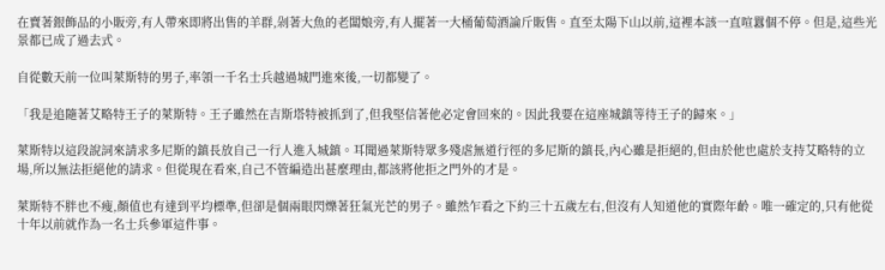在賣著銀飾品的小販旁,有人帶來即將出售的羊群,剁著大魚的老闆娘旁,有人擺著一大桶葡萄酒論斤販售。直至太陽下山以前,這裡本該一直喧囂個不停。但是,這些光景都已成了過去式。

自從數天前一位叫萊斯特的男子,率領一千名士兵越過城門進來後,一切都變了。

「我是追隨著艾略特王子的萊斯特。王子雖然在吉斯塔特被抓到了,但我堅信著他必定會回來的。因此我要在這座城鎮等待王子的歸來。」

萊斯特以這段說詞來請求多尼斯的鎮長放自己一行人進入城鎮。耳聞過萊斯特眾多殘虐無道行徑的多尼斯的鎮長,內心雖是拒絕的,但由於他也處於支持艾略特的立場,所以無法拒絕他的請求。但從現在看來,自己不管編造出甚麼理由,都該將他拒之門外的才是。

萊斯特不胖也不瘦,顏值也有達到平均標準,但卻是個兩眼閃爍著狂氣光芒的男子。雖然乍看之下約三十五歲左右,但沒有人知道他的實際年齡。唯一確定的,只有他從十年以前就作為一名士兵參軍這件事。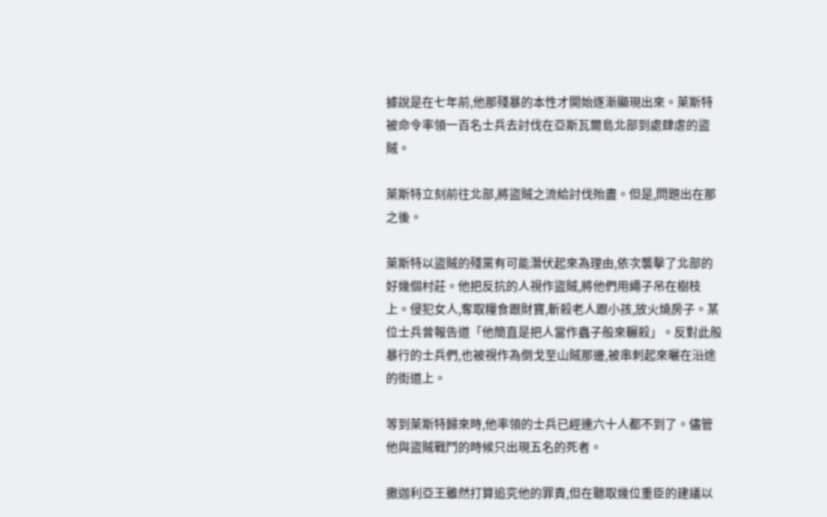據說是在七年前,他那殘暴的本性才開始逐漸顯現出來。萊斯特被命令率領一百名士兵去討伐在亞斯瓦爾島北部到處肆虐的盜賊。

萊斯特立刻前往北部,將盜賊之流給討伐殆盡。但是,問題出在那之後。

萊斯特以盜賊的殘黨有可能潛伏起來為理由,依次襲擊了北部的好幾個村莊。他把反抗的人視作盜賊,將他們用繩子吊在樹枝上。侵犯女人,奪取糧食跟財寶,斬殺老人跟小孩,放火燒房子。某位士兵曾報告道「他簡直是把人當作蟲子般來輾殺」。反對此般暴行的士兵們,也被視作為倒戈至山賊那邊,被串刺起來曬在沿途的街道上。

等到萊斯特歸來時,他率領的士兵已經連六十人都不到了。儘管他與盜賊戰鬥的時候只出現五名的死者。

撒迦利亞王雖然打算追究他的罪責,但在聽取幾位重臣的建議以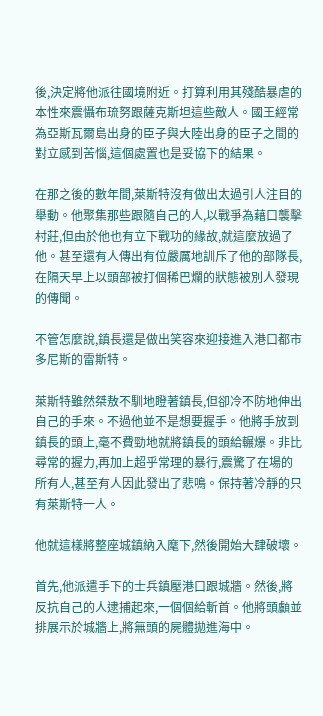後,決定將他派往國境附近。打算利用其殘酷暴虐的本性來震懾布琉努跟薩克斯坦這些敵人。國王經常為亞斯瓦爾島出身的臣子與大陸出身的臣子之間的對立感到苦惱,這個處置也是妥協下的結果。

在那之後的數年間,萊斯特沒有做出太過引人注目的舉動。他聚集那些跟隨自己的人,以戰爭為藉口襲擊村莊,但由於他也有立下戰功的緣故,就這麼放過了他。甚至還有人傳出有位嚴厲地訓斥了他的部隊長,在隔天早上以頭部被打個稀巴爛的狀態被別人發現的傳聞。

不管怎麼說,鎮長還是做出笑容來迎接進入港口都市多尼斯的雷斯特。

萊斯特雖然桀敖不馴地瞪著鎮長,但卻冷不防地伸出自己的手來。不過他並不是想要握手。他將手放到鎮長的頭上,毫不費勁地就將鎮長的頭給輾爆。非比尋常的握力,再加上超乎常理的暴行,震驚了在場的所有人,甚至有人因此發出了悲鳴。保持著冷靜的只有萊斯特一人。

他就這樣將整座城鎮納入麾下,然後開始大肆破壞。

首先,他派遣手下的士兵鎮壓港口跟城牆。然後,將反抗自己的人逮捕起來,一個個給斬首。他將頭顱並排展示於城牆上,將無頭的屍體拋進海中。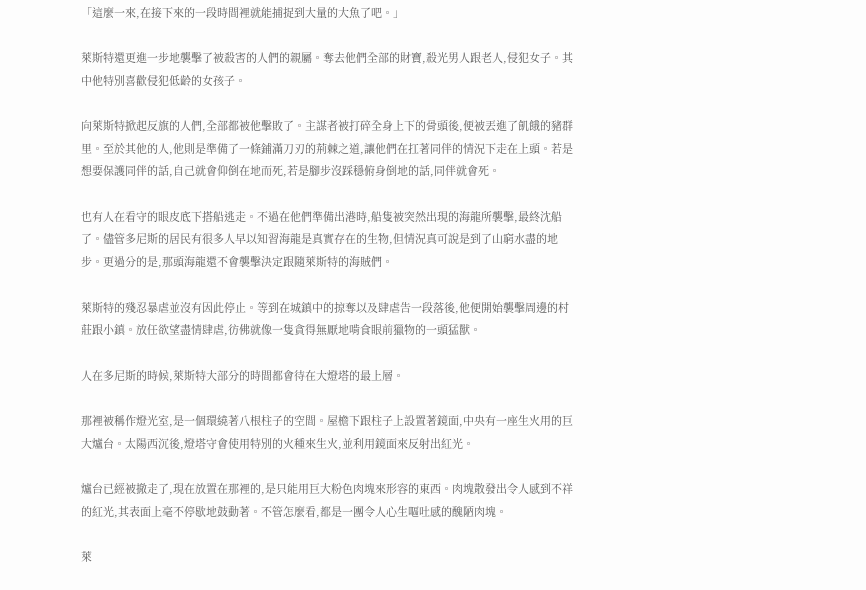「這麼一來,在接下來的一段時間裡就能捕捉到大量的大魚了吧。」

萊斯特還更進一步地襲擊了被殺害的人們的親屬。奪去他們全部的財寶,殺光男人跟老人,侵犯女子。其中他特別喜歡侵犯低齡的女孩子。

向萊斯特掀起反旗的人們,全部都被他擊敗了。主謀者被打碎全身上下的骨頭後,便被丟進了飢餓的豬群里。至於其他的人,他則是準備了一條鋪滿刀刃的荊棘之道,讓他們在扛著同伴的情況下走在上頭。若是想要保護同伴的話,自己就會仰倒在地而死,若是腳步沒踩穩俯身倒地的話,同伴就會死。

也有人在看守的眼皮底下搭船逃走。不過在他們準備出港時,船隻被突然出現的海龍所襲擊,最終沈船了。儘管多尼斯的居民有很多人早以知習海龍是真實存在的生物,但情況真可說是到了山窮水盡的地步。更過分的是,那頭海龍還不會襲擊決定跟隨萊斯特的海賊們。

萊斯特的殘忍暴虐並沒有因此停止。等到在城鎮中的掠奪以及肆虐告一段落後,他便開始襲擊周邊的村莊跟小鎮。放任欲望盡情肆虐,彷佛就像一隻貪得無厭地啃食眼前獵物的一頭猛獸。

人在多尼斯的時候,萊斯特大部分的時間都會待在大燈塔的最上層。

那裡被稱作燈光室,是一個環繞著八根柱子的空間。屋檐下跟柱子上設置著鏡面,中央有一座生火用的巨大爐台。太陽西沉後,燈塔守會使用特別的火種來生火,並利用鏡面來反射出紅光。

爐台已經被撤走了,現在放置在那裡的,是只能用巨大粉色肉塊來形容的東西。肉塊散發出令人感到不祥的紅光,其表面上毫不停歇地鼓動著。不管怎麼看,都是一團令人心生嘔吐感的醜陋肉塊。

萊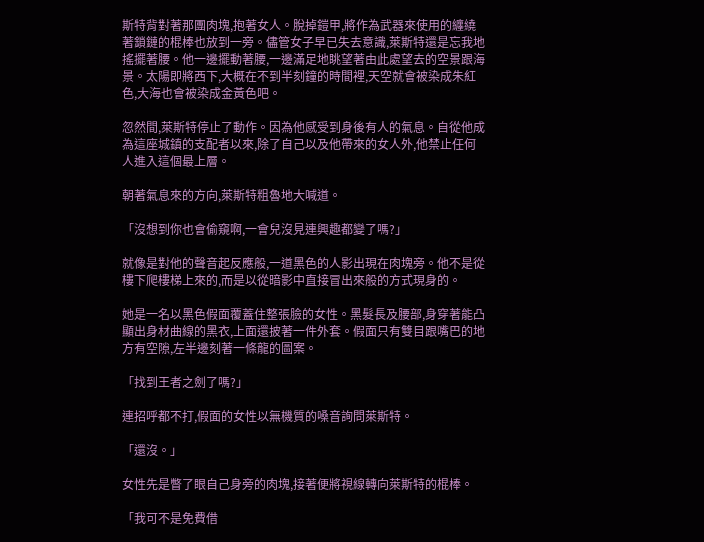斯特背對著那團肉塊,抱著女人。脫掉鎧甲,將作為武器來使用的纏繞著鎖鏈的棍棒也放到一旁。儘管女子早已失去意識,萊斯特還是忘我地搖擺著腰。他一邊擺動著腰,一邊滿足地眺望著由此處望去的空景跟海景。太陽即將西下,大概在不到半刻鐘的時間裡,天空就會被染成朱紅色,大海也會被染成金黃色吧。

忽然間,萊斯特停止了動作。因為他感受到身後有人的氣息。自從他成為這座城鎮的支配者以來,除了自己以及他帶來的女人外,他禁止任何人進入這個最上層。

朝著氣息來的方向,萊斯特粗魯地大喊道。

「沒想到你也會偷窺啊,一會兒沒見連興趣都變了嗎?」

就像是對他的聲音起反應般,一道黑色的人影出現在肉塊旁。他不是從樓下爬樓梯上來的,而是以從暗影中直接冒出來般的方式現身的。

她是一名以黑色假面覆蓋住整張臉的女性。黑髮長及腰部,身穿著能凸顯出身材曲線的黑衣,上面還披著一件外套。假面只有雙目跟嘴巴的地方有空隙,左半邊刻著一條龍的圖案。

「找到王者之劍了嗎?」

連招呼都不打,假面的女性以無機質的嗓音詢問萊斯特。

「還沒。」

女性先是瞥了眼自己身旁的肉塊,接著便將視線轉向萊斯特的棍棒。

「我可不是免費借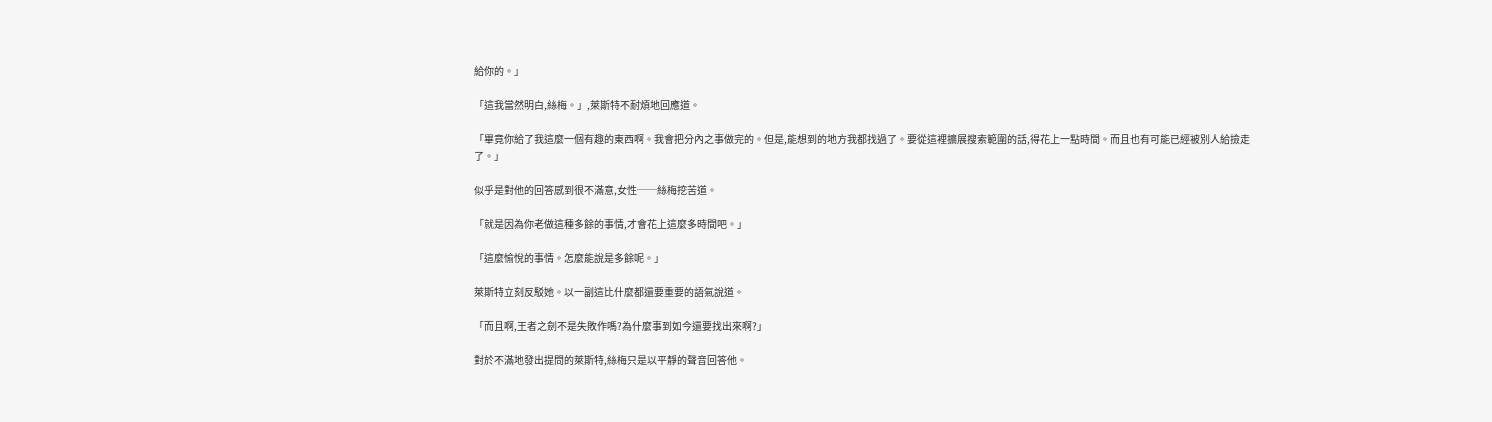給你的。」

「這我當然明白,絲梅。」,萊斯特不耐煩地回應道。

「畢竟你給了我這麼一個有趣的東西啊。我會把分內之事做完的。但是,能想到的地方我都找過了。要從這裡擴展搜索範圍的話,得花上一點時間。而且也有可能已經被別人給撿走了。」

似乎是對他的回答感到很不滿意,女性──絲梅挖苦道。

「就是因為你老做這種多餘的事情,才會花上這麼多時間吧。」

「這麼愉悅的事情。怎麼能說是多餘呢。」

萊斯特立刻反駁她。以一副這比什麼都還要重要的語氣說道。

「而且啊,王者之劍不是失敗作嗎?為什麼事到如今還要找出來啊?」

對於不滿地發出提問的萊斯特,絲梅只是以平靜的聲音回答他。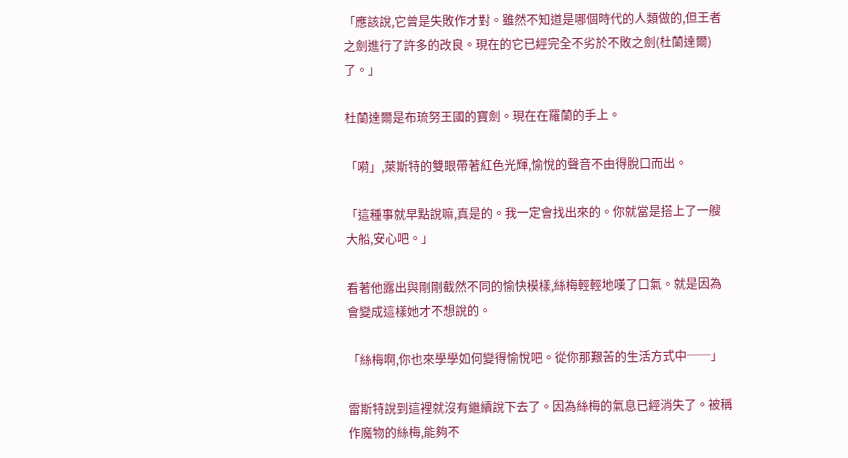「應該說,它曾是失敗作才對。雖然不知道是哪個時代的人類做的,但王者之劍進行了許多的改良。現在的它已經完全不劣於不敗之劍(杜蘭達爾)了。」

杜蘭達爾是布琉努王國的寶劍。現在在羅蘭的手上。

「嗬」,萊斯特的雙眼帶著紅色光輝,愉悅的聲音不由得脫口而出。

「這種事就早點說嘛,真是的。我一定會找出來的。你就當是搭上了一艘大船,安心吧。」

看著他露出與剛剛截然不同的愉快模樣,絲梅輕輕地嘆了口氣。就是因為會變成這樣她才不想說的。

「絲梅啊,你也來學學如何變得愉悅吧。從你那艱苦的生活方式中──」

雷斯特說到這裡就沒有繼續說下去了。因為絲梅的氣息已經消失了。被稱作魔物的絲梅,能夠不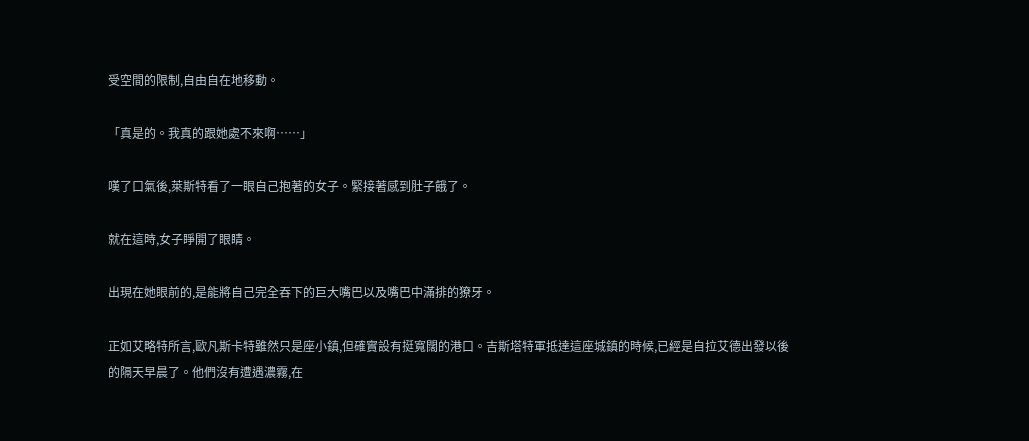受空間的限制,自由自在地移動。

「真是的。我真的跟她處不來啊……」

嘆了口氣後,萊斯特看了一眼自己抱著的女子。緊接著感到肚子餓了。

就在這時,女子睜開了眼睛。

出現在她眼前的,是能將自己完全吞下的巨大嘴巴以及嘴巴中滿排的獠牙。

正如艾略特所言,歐凡斯卡特雖然只是座小鎮,但確實設有挺寬闊的港口。吉斯塔特軍抵達這座城鎮的時候,已經是自拉艾德出發以後的隔天早晨了。他們沒有遭遇濃霧,在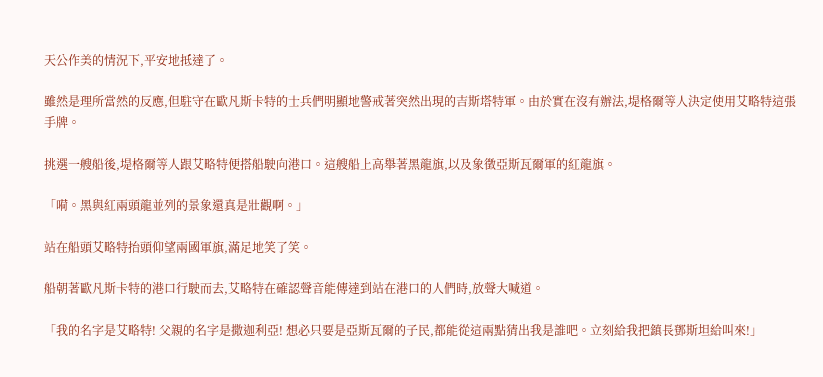天公作美的情況下,平安地抵達了。

雖然是理所當然的反應,但駐守在歐凡斯卡特的士兵們明顯地警戒著突然出現的吉斯塔特軍。由於實在沒有辦法,堤格爾等人決定使用艾略特這張手牌。

挑選一艘船後,堤格爾等人跟艾略特便搭船駛向港口。這艘船上高舉著黑龍旗,以及象徵亞斯瓦爾軍的紅龍旗。

「嗬。黑與紅兩頭龍並列的景象還真是壯觀啊。」

站在船頭艾略特抬頭仰望兩國軍旗,滿足地笑了笑。

船朝著歐凡斯卡特的港口行駛而去,艾略特在確認聲音能傳達到站在港口的人們時,放聲大喊道。

「我的名字是艾略特! 父親的名字是撒迦利亞! 想必只要是亞斯瓦爾的子民,都能從這兩點猜出我是誰吧。立刻給我把鎮長鄧斯坦給叫來!」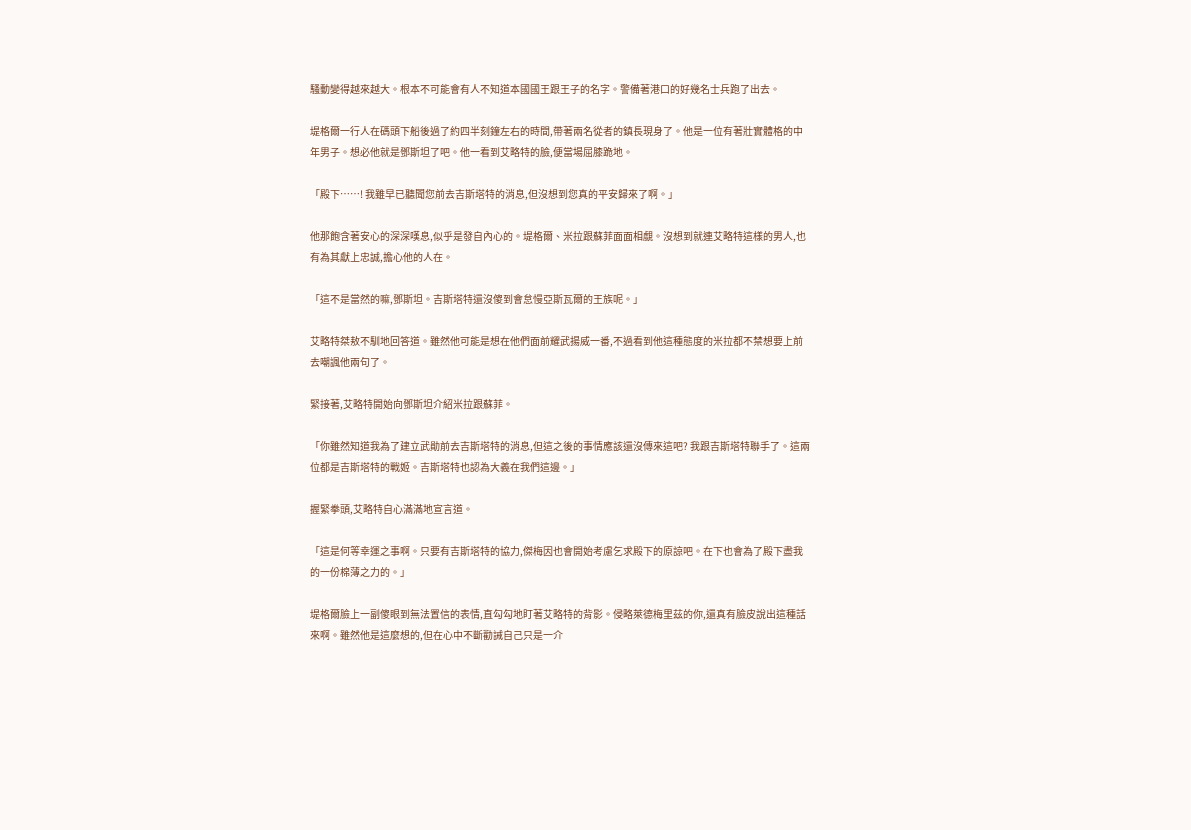騷動變得越來越大。根本不可能會有人不知道本國國王跟王子的名字。警備著港口的好幾名士兵跑了出去。

堤格爾一行人在碼頭下船後過了約四半刻鐘左右的時間,帶著兩名從者的鎮長現身了。他是一位有著壯實體格的中年男子。想必他就是鄧斯坦了吧。他一看到艾略特的臉,便當場屈膝跪地。

「殿下……! 我雖早已聽聞您前去吉斯塔特的消息,但沒想到您真的平安歸來了啊。」

他那飽含著安心的深深嘆息,似乎是發自內心的。堤格爾、米拉跟蘇菲面面相覷。沒想到就連艾略特這樣的男人,也有為其獻上忠誠,擔心他的人在。

「這不是當然的嘛,鄧斯坦。吉斯塔特還沒傻到會怠慢亞斯瓦爾的王族呢。」

艾略特桀敖不馴地回答道。雖然他可能是想在他們面前耀武揚威一番,不過看到他這種態度的米拉都不禁想要上前去嘲諷他兩句了。

緊接著,艾略特開始向鄧斯坦介紹米拉跟蘇菲。

「你雖然知道我為了建立武勛前去吉斯塔特的消息,但這之後的事情應該還沒傳來這吧? 我跟吉斯塔特聯手了。這兩位都是吉斯塔特的戰姬。吉斯塔特也認為大義在我們這邊。」

握緊拳頭,艾略特自心滿滿地宣言道。

「這是何等幸運之事啊。只要有吉斯塔特的協力,傑梅因也會開始考慮乞求殿下的原諒吧。在下也會為了殿下盡我的一份棉薄之力的。」

堤格爾臉上一副傻眼到無法置信的表情,直勾勾地盯著艾略特的背影。侵略萊德梅里茲的你,還真有臉皮說出這種話來啊。雖然他是這麼想的,但在心中不斷勸誡自己只是一介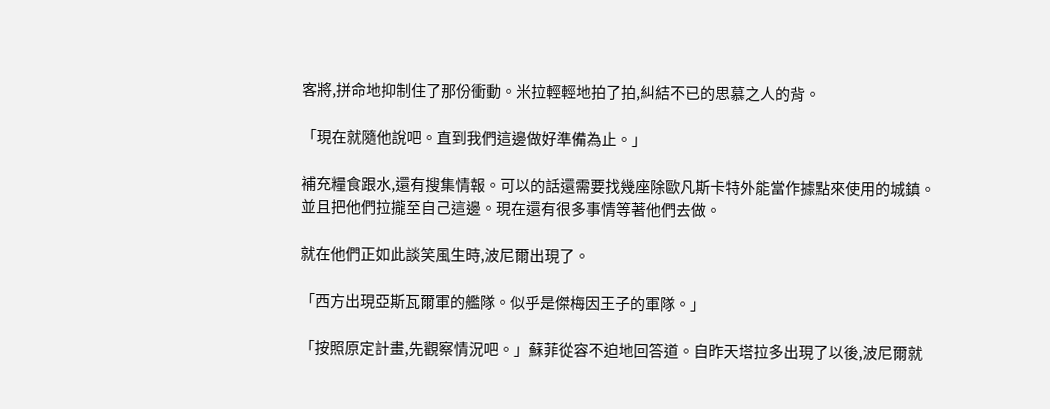客將,拼命地抑制住了那份衝動。米拉輕輕地拍了拍,糾結不已的思慕之人的背。

「現在就隨他說吧。直到我們這邊做好準備為止。」

補充糧食跟水,還有搜集情報。可以的話還需要找幾座除歐凡斯卡特外能當作據點來使用的城鎮。並且把他們拉攏至自己這邊。現在還有很多事情等著他們去做。

就在他們正如此談笑風生時,波尼爾出現了。

「西方出現亞斯瓦爾軍的艦隊。似乎是傑梅因王子的軍隊。」

「按照原定計畫,先觀察情況吧。」蘇菲從容不迫地回答道。自昨天塔拉多出現了以後,波尼爾就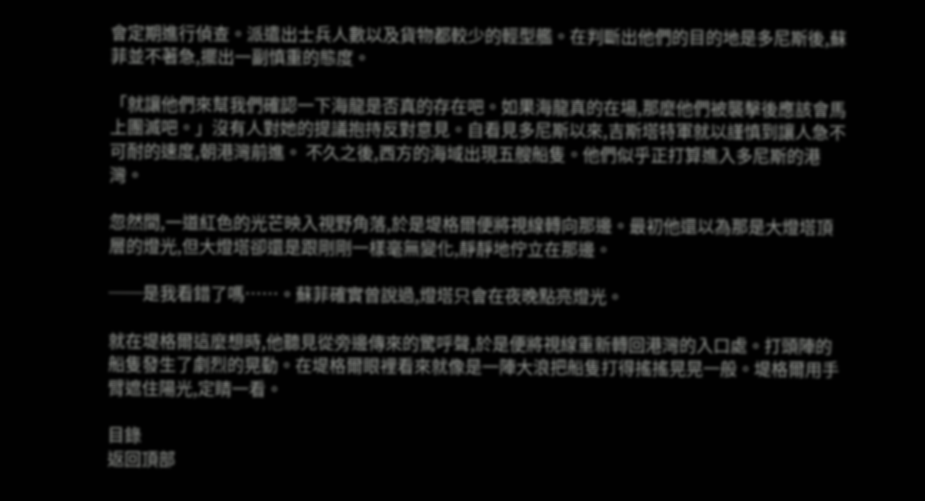會定期進行偵查。派遣出士兵人數以及貨物都較少的輕型艦。在判斷出他們的目的地是多尼斯後,蘇菲並不著急,擺出一副慎重的態度。

「就讓他們來幫我們確認一下海龍是否真的存在吧。如果海龍真的在場,那麼他們被襲擊後應該會馬上團滅吧。」沒有人對她的提議抱持反對意見。自看見多尼斯以來,吉斯塔特軍就以謹慎到讓人急不可耐的速度,朝港灣前進。 不久之後,西方的海域出現五艘船隻。他們似乎正打算進入多尼斯的港灣。

忽然間,一道紅色的光芒映入視野角落,於是堤格爾便將視線轉向那邊。最初他還以為那是大燈塔頂層的燈光,但大燈塔卻還是跟剛剛一樣毫無變化,靜靜地佇立在那邊。

──是我看錯了嗎……。蘇菲確實曾說過,燈塔只會在夜晚點亮燈光。

就在堤格爾這麼想時,他聽見從旁邊傳來的驚呼聲,於是便將視線重新轉回港灣的入口處。打頭陣的船隻發生了劇烈的晃動。在堤格爾眼裡看來就像是一陣大浪把船隻打得搖搖晃晃一般。堤格爾用手臂遮住陽光,定睛一看。

目錄
返回頂部